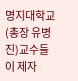명지대학교(총장 유병진)교수들이 제자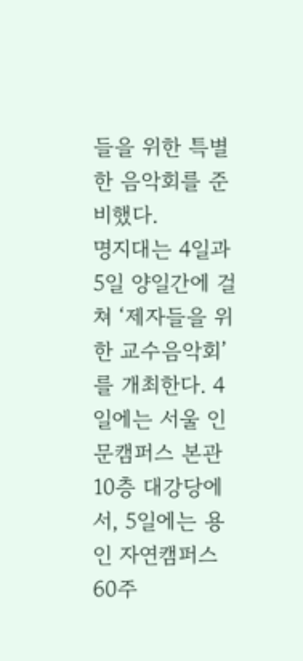들을 위한 특별한 음악회를 준비했다.
명지대는 4일과 5일 양일간에 걸쳐 ‘제자들을 위한 교수음악회’를 개최한다. 4일에는 서울 인문캠퍼스 본관 10층 대강당에서, 5일에는 용인 자연캠퍼스 60주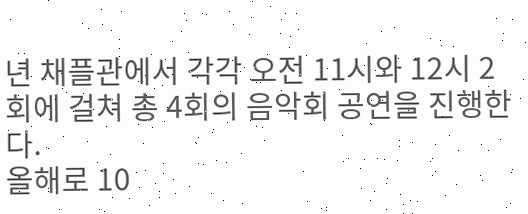년 채플관에서 각각 오전 11시와 12시 2회에 걸쳐 총 4회의 음악회 공연을 진행한다.
올해로 10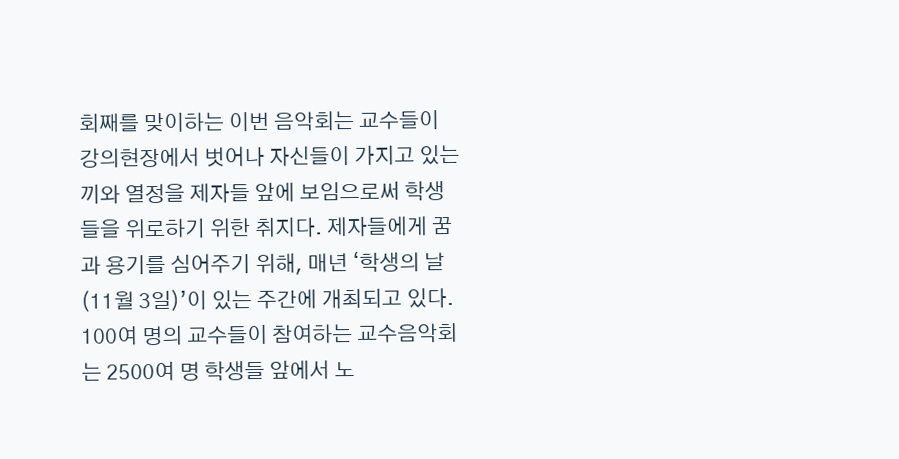회째를 맞이하는 이번 음악회는 교수들이 강의현장에서 벗어나 자신들이 가지고 있는 끼와 열정을 제자들 앞에 보임으로써 학생들을 위로하기 위한 취지다. 제자들에게 꿈과 용기를 심어주기 위해, 매년 ‘학생의 날(11월 3일)’이 있는 주간에 개최되고 있다.
100여 명의 교수들이 참여하는 교수음악회는 2500여 명 학생들 앞에서 노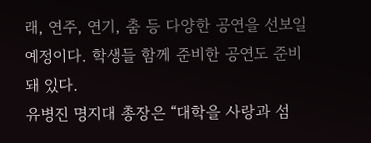래, 연주, 연기, 춤 등 다양한 공연을 선보일 예정이다. 학생들 함께 준비한 공연도 준비돼 있다.
유병진 명지대 총장은 “대학을 사랑과 섬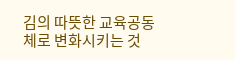김의 따뜻한 교육공동체로 변화시키는 것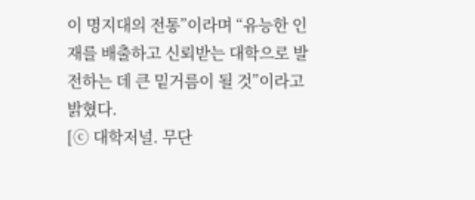이 명지대의 전통”이라며 “유능한 인재를 배출하고 신뢰받는 대학으로 발전하는 데 큰 밑거름이 될 것”이라고 밝혔다.
[ⓒ 대학저널. 무단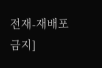전재-재배포 금지]